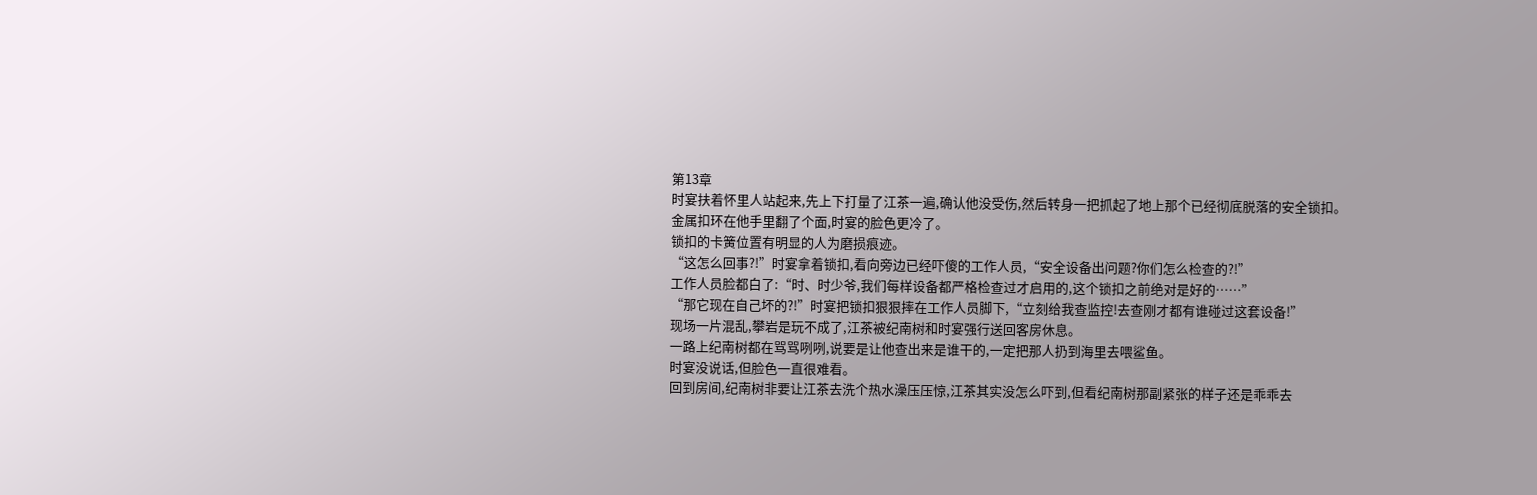第13章
时宴扶着怀里人站起来,先上下打量了江茶一遍,确认他没受伤,然后转身一把抓起了地上那个已经彻底脱落的安全锁扣。
金属扣环在他手里翻了个面,时宴的脸色更冷了。
锁扣的卡簧位置有明显的人为磨损痕迹。
“这怎么回事?!”时宴拿着锁扣,看向旁边已经吓傻的工作人员,“安全设备出问题?你们怎么检查的?!”
工作人员脸都白了:“时、时少爷,我们每样设备都严格检查过才启用的,这个锁扣之前绝对是好的……”
“那它现在自己坏的?!”时宴把锁扣狠狠摔在工作人员脚下,“立刻给我查监控!去查刚才都有谁碰过这套设备!”
现场一片混乱,攀岩是玩不成了,江茶被纪南树和时宴强行送回客房休息。
一路上纪南树都在骂骂咧咧,说要是让他查出来是谁干的,一定把那人扔到海里去喂鲨鱼。
时宴没说话,但脸色一直很难看。
回到房间,纪南树非要让江茶去洗个热水澡压压惊,江茶其实没怎么吓到,但看纪南树那副紧张的样子还是乖乖去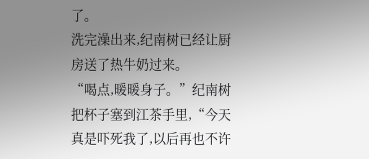了。
洗完澡出来,纪南树已经让厨房送了热牛奶过来。
“喝点,暖暖身子。”纪南树把杯子塞到江茶手里,“今天真是吓死我了,以后再也不许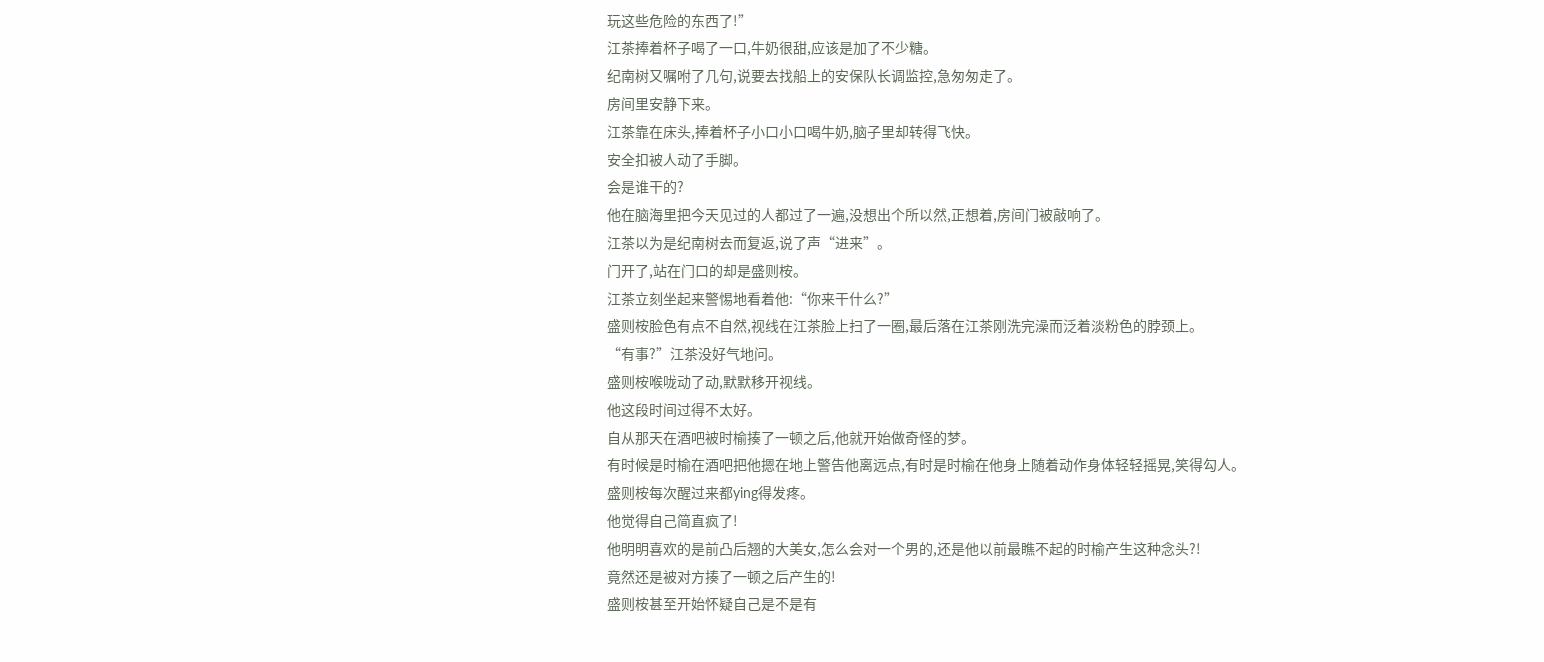玩这些危险的东西了!”
江茶捧着杯子喝了一口,牛奶很甜,应该是加了不少糖。
纪南树又嘱咐了几句,说要去找船上的安保队长调监控,急匆匆走了。
房间里安静下来。
江茶靠在床头,捧着杯子小口小口喝牛奶,脑子里却转得飞快。
安全扣被人动了手脚。
会是谁干的?
他在脑海里把今天见过的人都过了一遍,没想出个所以然,正想着,房间门被敲响了。
江茶以为是纪南树去而复返,说了声“进来”。
门开了,站在门口的却是盛则桉。
江茶立刻坐起来警惕地看着他:“你来干什么?”
盛则桉脸色有点不自然,视线在江茶脸上扫了一圈,最后落在江茶刚洗完澡而泛着淡粉色的脖颈上。
“有事?”江茶没好气地问。
盛则桉喉咙动了动,默默移开视线。
他这段时间过得不太好。
自从那天在酒吧被时榆揍了一顿之后,他就开始做奇怪的梦。
有时候是时榆在酒吧把他摁在地上警告他离远点,有时是时榆在他身上随着动作身体轻轻摇晃,笑得勾人。
盛则桉每次醒过来都ying得发疼。
他觉得自己简直疯了!
他明明喜欢的是前凸后翘的大美女,怎么会对一个男的,还是他以前最瞧不起的时榆产生这种念头?!
竟然还是被对方揍了一顿之后产生的!
盛则桉甚至开始怀疑自己是不是有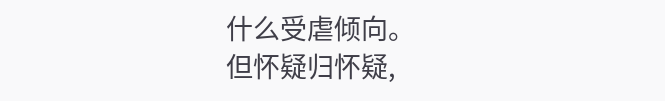什么受虐倾向。
但怀疑归怀疑,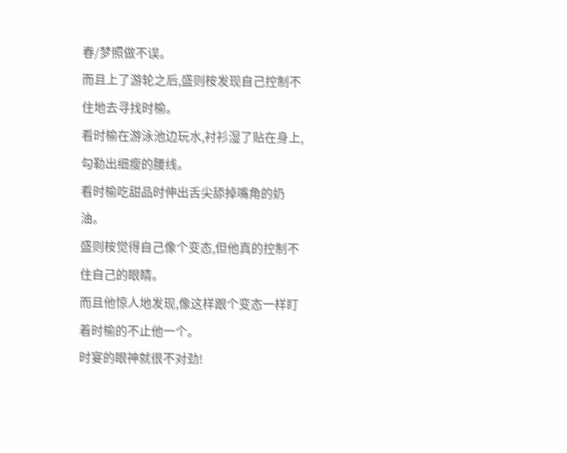春/梦照做不误。
而且上了游轮之后,盛则桉发现自己控制不住地去寻找时榆。
看时榆在游泳池边玩水,衬衫湿了贴在身上,勾勒出细瘦的腰线。
看时榆吃甜品时伸出舌尖舔掉嘴角的奶油。
盛则桉觉得自己像个变态,但他真的控制不住自己的眼睛。
而且他惊人地发现,像这样跟个变态一样盯着时榆的不止他一个。
时宴的眼神就很不对劲!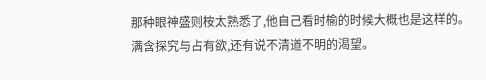那种眼神盛则桉太熟悉了,他自己看时榆的时候大概也是这样的。
满含探究与占有欲,还有说不清道不明的渴望。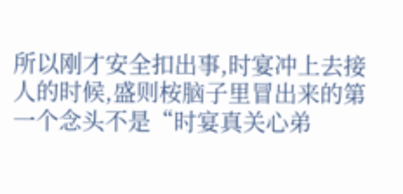所以刚才安全扣出事,时宴冲上去接人的时候,盛则桉脑子里冒出来的第一个念头不是“时宴真关心弟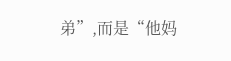弟”,而是“他妈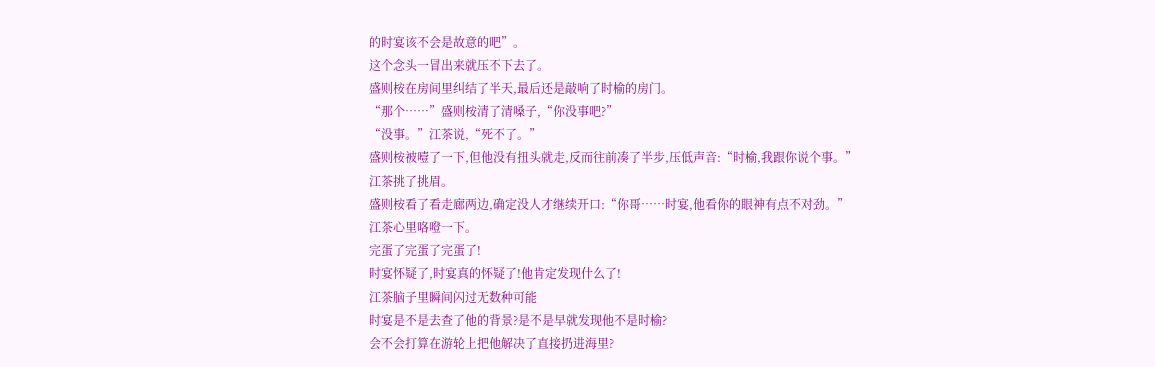的时宴该不会是故意的吧”。
这个念头一冒出来就压不下去了。
盛则桉在房间里纠结了半天,最后还是敲响了时榆的房门。
“那个……”盛则桉清了清嗓子,“你没事吧?”
“没事。”江茶说,“死不了。”
盛则桉被噎了一下,但他没有扭头就走,反而往前凑了半步,压低声音:“时榆,我跟你说个事。”
江茶挑了挑眉。
盛则桉看了看走廊两边,确定没人才继续开口:“你哥……时宴,他看你的眼神有点不对劲。”
江茶心里咯噔一下。
完蛋了完蛋了完蛋了!
时宴怀疑了,时宴真的怀疑了!他肯定发现什么了!
江茶脑子里瞬间闪过无数种可能
时宴是不是去查了他的背景?是不是早就发现他不是时榆?
会不会打算在游轮上把他解决了直接扔进海里?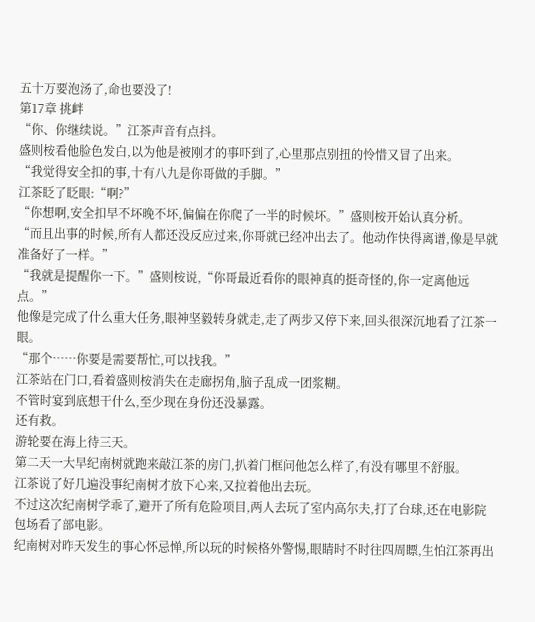五十万要泡汤了,命也要没了!
第17章 挑衅
“你、你继续说。”江茶声音有点抖。
盛则桉看他脸色发白,以为他是被刚才的事吓到了,心里那点别扭的怜惜又冒了出来。
“我觉得安全扣的事,十有八九是你哥做的手脚。”
江茶眨了眨眼:“啊?”
“你想啊,安全扣早不坏晚不坏,偏偏在你爬了一半的时候坏。”盛则桉开始认真分析。
“而且出事的时候,所有人都还没反应过来,你哥就已经冲出去了。他动作快得离谱,像是早就准备好了一样。”
“我就是提醒你一下。”盛则桉说,“你哥最近看你的眼神真的挺奇怪的,你一定离他远点。”
他像是完成了什么重大任务,眼神坚毅转身就走,走了两步又停下来,回头很深沉地看了江茶一眼。
“那个……你要是需要帮忙,可以找我。”
江茶站在门口,看着盛则桉消失在走廊拐角,脑子乱成一团浆糊。
不管时宴到底想干什么,至少现在身份还没暴露。
还有救。
游轮要在海上待三天。
第二天一大早纪南树就跑来敲江茶的房门,扒着门框问他怎么样了,有没有哪里不舒服。
江茶说了好几遍没事纪南树才放下心来,又拉着他出去玩。
不过这次纪南树学乖了,避开了所有危险项目,两人去玩了室内高尔夫,打了台球,还在电影院包场看了部电影。
纪南树对昨天发生的事心怀忌惮,所以玩的时候格外警惕,眼睛时不时往四周瞟,生怕江茶再出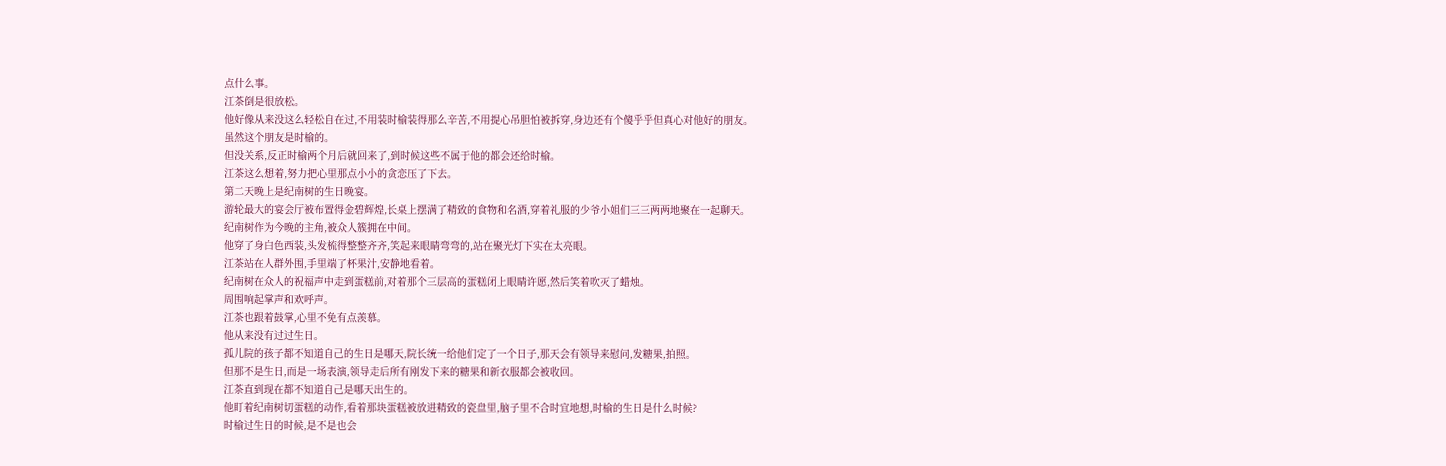点什么事。
江茶倒是很放松。
他好像从来没这么轻松自在过,不用装时榆装得那么辛苦,不用提心吊胆怕被拆穿,身边还有个傻乎乎但真心对他好的朋友。
虽然这个朋友是时榆的。
但没关系,反正时榆两个月后就回来了,到时候这些不属于他的都会还给时榆。
江茶这么想着,努力把心里那点小小的贪恋压了下去。
第二天晚上是纪南树的生日晚宴。
游轮最大的宴会厅被布置得金碧辉煌,长桌上摆满了精致的食物和名酒,穿着礼服的少爷小姐们三三两两地聚在一起聊天。
纪南树作为今晚的主角,被众人簇拥在中间。
他穿了身白色西装,头发梳得整整齐齐,笑起来眼睛弯弯的,站在聚光灯下实在太亮眼。
江茶站在人群外围,手里端了杯果汁,安静地看着。
纪南树在众人的祝福声中走到蛋糕前,对着那个三层高的蛋糕闭上眼睛许愿,然后笑着吹灭了蜡烛。
周围响起掌声和欢呼声。
江茶也跟着鼓掌,心里不免有点羡慕。
他从来没有过过生日。
孤儿院的孩子都不知道自己的生日是哪天,院长统一给他们定了一个日子,那天会有领导来慰问,发糖果,拍照。
但那不是生日,而是一场表演,领导走后所有刚发下来的糖果和新衣服都会被收回。
江茶直到现在都不知道自己是哪天出生的。
他盯着纪南树切蛋糕的动作,看着那块蛋糕被放进精致的瓷盘里,脑子里不合时宜地想,时榆的生日是什么时候?
时榆过生日的时候,是不是也会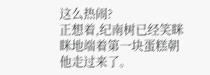这么热闹?
正想着,纪南树已经笑眯眯地端着第一块蛋糕朝他走过来了。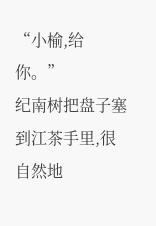“小榆,给你。”
纪南树把盘子塞到江茶手里,很自然地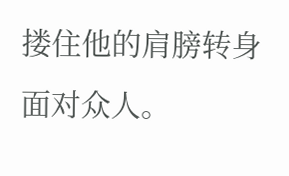搂住他的肩膀转身面对众人。